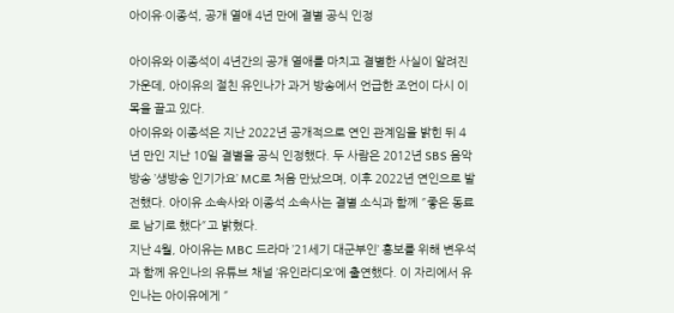아이유·이종석, 공개 열애 4년 만에 결별 공식 인정

아이유와 이종석이 4년간의 공개 열애를 마치고 결별한 사실이 알려진 가운데, 아이유의 절친 유인나가 과거 방송에서 언급한 조언이 다시 이목을 끌고 있다.
아이유와 이종석은 지난 2022년 공개적으로 연인 관계임을 밝힌 뒤 4년 만인 지난 10일 결별을 공식 인정했다. 두 사람은 2012년 SBS 음악방송 ’생방송 인기가요’ MC로 처음 만났으며, 이후 2022년 연인으로 발전했다. 아이유 소속사와 이종석 소속사는 결별 소식과 함께 ″좋은 동료로 남기로 했다″고 밝혔다.
지난 4월, 아이유는 MBC 드라마 ’21세기 대군부인’ 홍보를 위해 변우석과 함께 유인나의 유튜브 채널 ’유인라디오’에 출연했다. 이 자리에서 유인나는 아이유에게 ″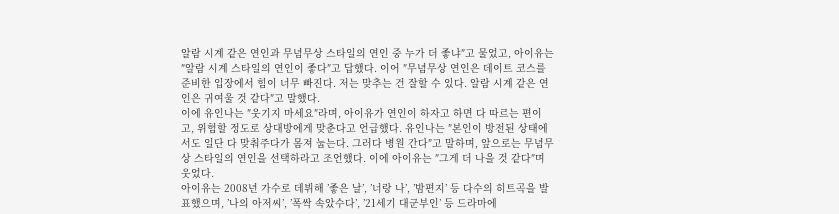알람 시계 같은 연인과 무념무상 스타일의 연인 중 누가 더 좋냐″고 물었고, 아이유는 ″알람 시계 스타일의 연인이 좋다″고 답했다. 이어 ″무념무상 연인은 데이트 코스를 준비한 입장에서 힘이 너무 빠진다. 저는 맞추는 건 잘할 수 있다. 알람 시계 같은 연인은 귀여울 것 같다″고 말했다.
이에 유인나는 ″웃기지 마세요″라며, 아이유가 연인이 하자고 하면 다 따르는 편이고, 위험할 정도로 상대방에게 맞춘다고 언급했다. 유인나는 ″본인이 방전된 상태에서도 일단 다 맞춰주다가 몸져 눕는다. 그러다 병원 간다″고 말하며, 앞으로는 무념무상 스타일의 연인을 선택하라고 조언했다. 이에 아이유는 ″그게 더 나을 것 같다″며 웃었다.
아이유는 2008년 가수로 데뷔해 ’좋은 날’, ’너랑 나’, ’밤편지’ 등 다수의 히트곡을 발표했으며, ’나의 아저씨’, ’폭싹 속았수다’, ’21세기 대군부인’ 등 드라마에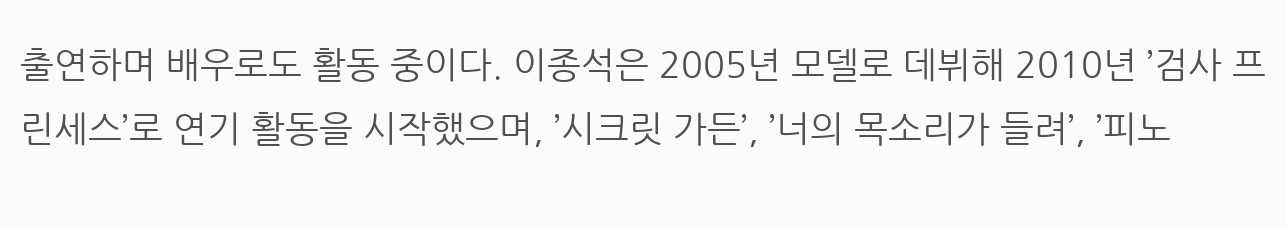출연하며 배우로도 활동 중이다. 이종석은 2005년 모델로 데뷔해 2010년 ’검사 프린세스’로 연기 활동을 시작했으며, ’시크릿 가든’, ’너의 목소리가 들려’, ’피노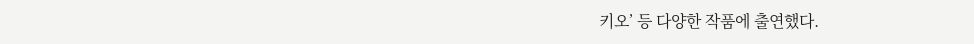키오’ 등 다양한 작품에 출연했다.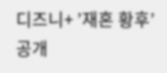디즈니+ ’재혼 황후’ 공개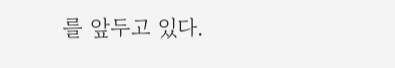를 앞두고 있다.